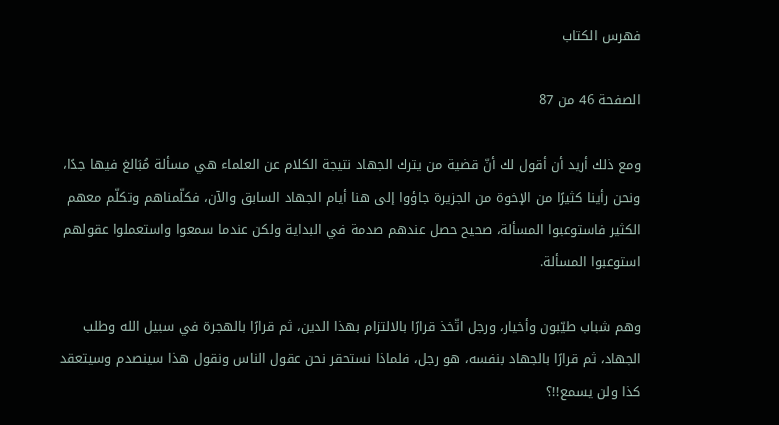فهرس الكتاب

الصفحة 46 من 87

ومع ذلك أريد أن أقول لك أنّ قضية من يترك الجهاد نتيجة الكلام عن العلماء هي مسألة مُبَالغ فيها جدًا، ونحن رأينا كثيرًا من الإخوة من الجزيرة جاؤوا إلى هنا أيام الجهاد السابق والآن، فكلّمناهم وتكلّم معهم الكثير فاستوعبوا المسألة، صحيح حصل عندهم صدمة في البداية ولكن عندما سمعوا واستعملوا عقولهم استوعبوا المسألة.

وهم شباب طيّبون وأخيار، ورجل اتّخذ قرارًا بالالتزام بهذا الدين، ثم قرارًا بالهجرة في سبيل الله وطلب الجهاد، ثم قرارًا بالجهاد بنفسه، هو رجل، فلماذا نستحقر نحن عقول الناس ونقول هذا سينصدم وسيتعقد كذا ولن يسمع!!؟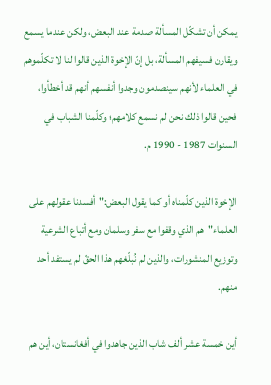يمكن أن تشكّل المسألة صدمة عند البعض، ولكن عندما يسمع ويقارن فسيفهم المسألة، بل إنّ الإخوة الذين قالوا لنا لا تكلّموهم في العلماء لأنهم سينصدمون وجدوا أنفسهم أنهم قد أخطأوا، فحين قالوا ذلك نحن لم نسمع كلامهم؛ وكلّمنا الشباب في السنوات 1987 - 1990 م.

الإخوة الذين كلّمناه أو كما يقول البعض:"أفسدنا عقولهم على العلماء"هم الذي وقفوا مع سفر وسلمان ومع أتباع الشرعية وتوزيع المنشورات، والذين لم نُبلّغهم هذا الحقّ لم يستفد أحد منهم.

أين خمسة عشر ألف شاب الذين جاهدوا في أفغانستان، أين هم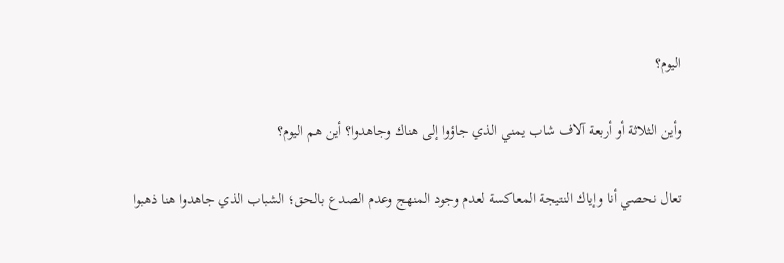اليوم؟

وأين الثلاثة أو أربعة آلاف شاب يمني الذي جاؤوا إلى هناك وجاهدوا؟ أين هم اليوم؟

تعال نحصي أنا وإياك النتيجة المعاكسة لعدم وجود المنهج وعدم الصدع بالحق؛ الشباب الذي جاهدوا هنا ذهبوا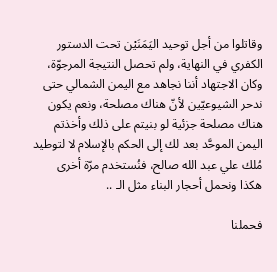وقاتلوا من أجل توحيد اليَمَنَيْن تحت الدستور الكفري في النهاية، ولم تحصل النتيجة المرجوّة، وكان الاجتهاد أننا نجاهد مع اليمن الشمالي حتى ندحر الشيوعيّين لأنّ هناك مصلحة، ونعم يكون هناك مصلحة جزئية لو بنيتم على ذلك وأخذتم اليمن الموحَّد بعد لك إلى الحكم بالإسلام لا لتوطيد مُلك علي عبد الله صالح، فنُستخدم مرّة أخرى هكذا ونحمل أحجار البناء مثل الـ ..

فحملنا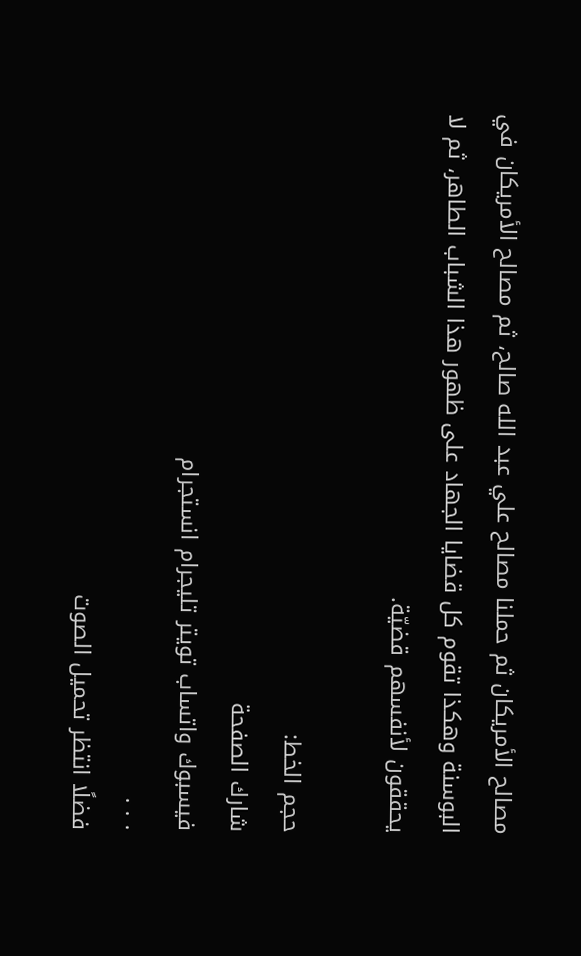مصالح الأمريكان ثم حملنا مصالح علي عبد الله صالح، ثم مصالح الأمريكان في البوسنة وهكذا تقوم كل قضايا الجهاد على ظهور هذا الشباب الطاهر، ثم لا يحققون لأنفسهم قضيّة.

حجم الخط:
شارك الصفحة
فيسبوك واتساب تويتر تليجرام انستجرام
. . .
فضلًا انتظر تحميل الصوت